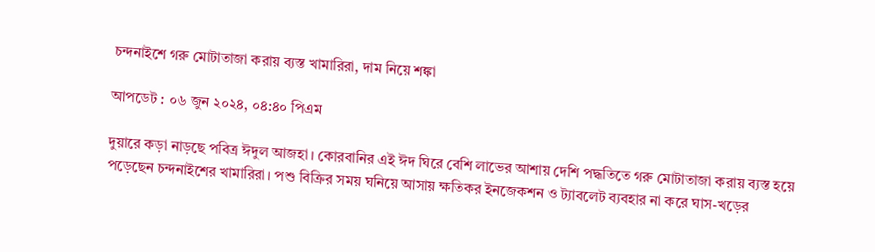চন্দনাইশে গরু মোটাতাজা করায় ব্যস্ত খামারিরা, দাম নিয়ে শঙ্কা

আপডেট : ০৬ জুন ২০২৪, ০৪:৪০ পিএম

দুয়ারে কড়া নাড়ছে পবিত্র ঈদুল আজহা। কোরবানির এই ঈদ ঘিরে বেশি লাভের আশায় দেশি পদ্ধতিতে গরু মোটাতাজা করায় ব্যস্ত হয়ে পড়েছেন চন্দনাইশের খামারিরা। পশু বিক্রির সময় ঘনিয়ে আসায় ক্ষতিকর ইনজেকশন ও ট্যাবলেট ব্যবহার না করে ঘাস-খড়ের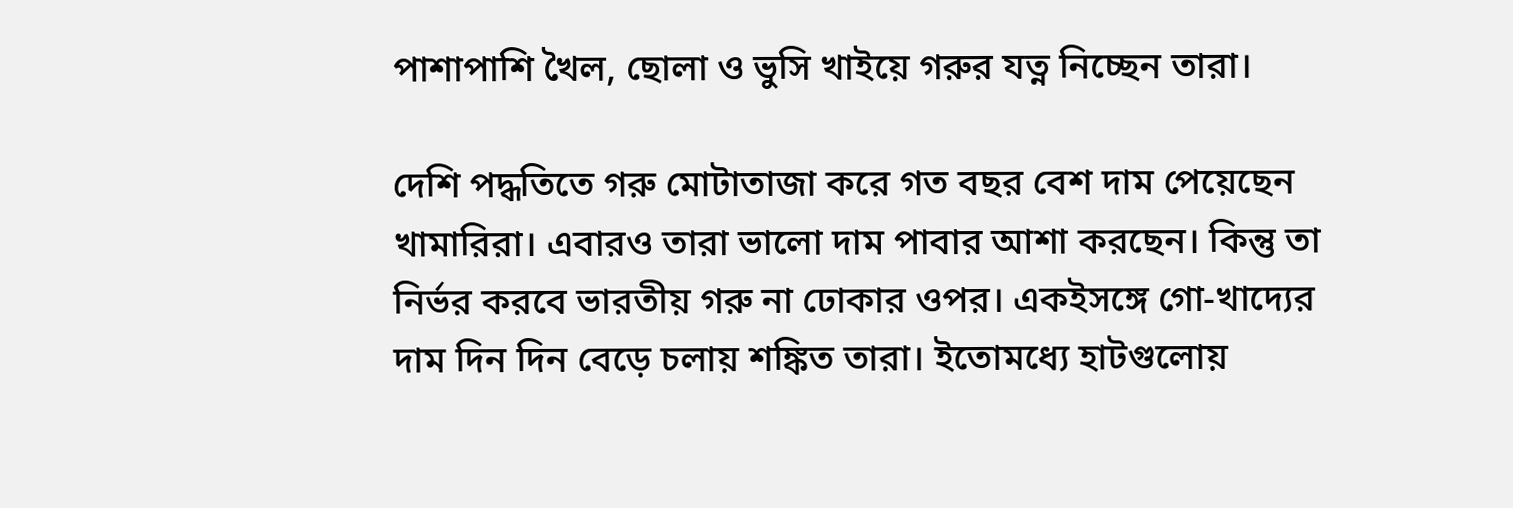পাশাপাশি খৈল, ছোলা ও ভুসি খাইয়ে গরুর যত্ন নিচ্ছেন তারা।

দেশি পদ্ধতিতে গরু মোটাতাজা করে গত বছর বেশ দাম পেয়েছেন খামারিরা। এবারও তারা ভালো দাম পাবার আশা করছেন। কিন্তু তা নির্ভর করবে ভারতীয় গরু না ঢোকার ওপর। একইসঙ্গে গো-খাদ্যের দাম দিন দিন বেড়ে চলায় শঙ্কিত তারা। ইতোমধ্যে হাটগুলোয়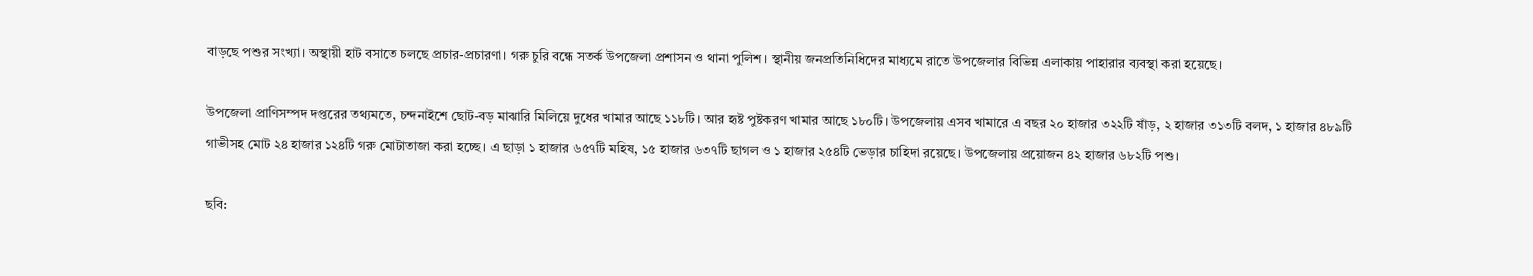বাড়ছে পশুর সংখ্যা। অস্থায়ী হাট বসাতে চলছে প্রচার-প্রচারণা। গরু চুরি বন্ধে সতর্ক উপজেলা প্রশাসন ও থানা পুলিশ। স্থানীয় জনপ্রতিনিধিদের মাধ্যমে রাতে উপজেলার বিভিন্ন এলাকায় পাহারার ব্যবস্থা করা হয়েছে।

উপজেলা প্রাণিসম্পদ দপ্তরের তথ্যমতে, চন্দনাইশে ছোট-বড় মাঝারি মিলিয়ে দুধের খামার আছে ১১৮টি। আর হৃষ্ট পুষ্টকরণ খামার আছে ১৮০টি। উপজেলায় এসব খামারে এ বছর ২০ হাজার ৩২২টি ষাঁড়, ২ হাজার ৩১৩টি বলদ, ১ হাজার ৪৮৯টি গাভীসহ মোট ২৪ হাজার ১২৪টি গরু মোটাতাজা করা হচ্ছে। এ ছাড়া ১ হাজার ৬৫৭টি মহিষ, ১৫ হাজার ৬৩৭টি ছাগল ও ১ হাজার ২৫৪টি ভেড়ার চাহিদা রয়েছে। উপজেলায় প্রয়োজন ৪২ হাজার ৬৮২টি পশু।

ছবি: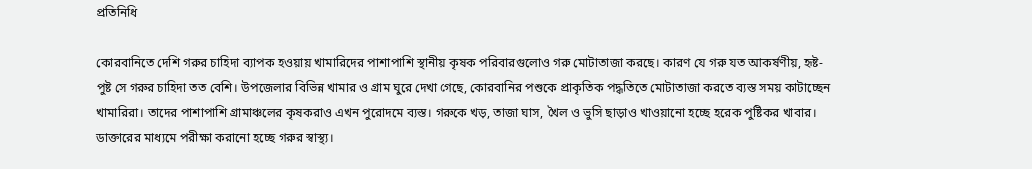প্রতিনিধি

কোরবানিতে দেশি গরুর চাহিদা ব্যাপক হওয়ায় খামারিদের পাশাপাশি স্থানীয় কৃষক পরিবারগুলোও গরু মোটাতাজা করছে। কারণ যে গরু যত আকর্ষণীয়, হৃষ্ট-পুষ্ট সে গরুর চাহিদা তত বেশি। উপজেলার বিভিন্ন খামার ও গ্রাম ঘুরে দেখা গেছে, কোরবানির পশুকে প্রাকৃতিক পদ্ধতিতে মোটাতাজা করতে ব্যস্ত সময় কাটাচ্ছেন খামারিরা। তাদের পাশাপাশি গ্রামাঞ্চলের কৃষকরাও এখন পুরোদমে ব্যস্ত। গরুকে খড়, তাজা ঘাস, খৈল ও ভুসি ছাড়াও খাওয়ানো হচ্ছে হরেক পুষ্টিকর খাবার। ডাক্তারের মাধ্যমে পরীক্ষা করানো হচ্ছে গরুর স্বাস্থ্য।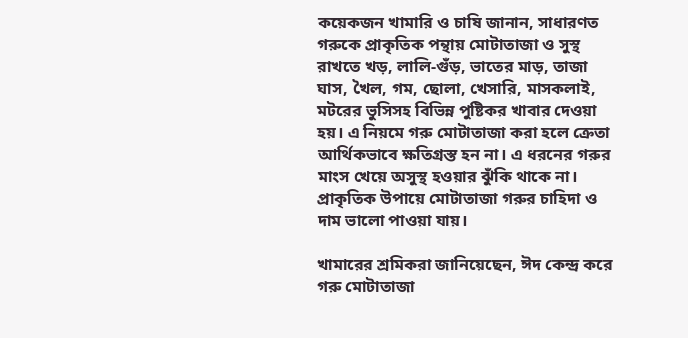কয়েকজন খামারি ও চাষি জানান, সাধারণত গরুকে প্রাকৃতিক পন্থায় মোটাতাজা ও সুস্থ রাখতে খড়, লালি-গুঁড়, ভাতের মাড়, তাজা ঘাস, খৈল, গম, ছোলা, খেসারি, মাসকলাই, মটরের ভুসিসহ বিভিন্ন পুষ্টিকর খাবার দেওয়া হয়। এ নিয়মে গরু মোটাতাজা করা হলে ক্রেতা আর্থিকভাবে ক্ষতিগ্রস্ত হন না। এ ধরনের গরুর মাংস খেয়ে অসুস্থ হওয়ার ঝুঁকি থাকে না। প্রাকৃতিক উপায়ে মোটাতাজা গরুর চাহিদা ও দাম ভালো পাওয়া যায়।

খামারের শ্রমিকরা জানিয়েছেন, ঈদ কেন্দ্র করে গরু মোটাতাজা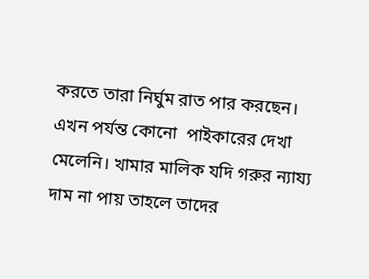করতে তারা নির্ঘুম রাত পার করছেন। এখন পর্যন্ত কোনো  পাইকারের দেখা মেলেনি। খামার মালিক যদি গরুর ন্যায্য দাম না পায় তাহলে তাদের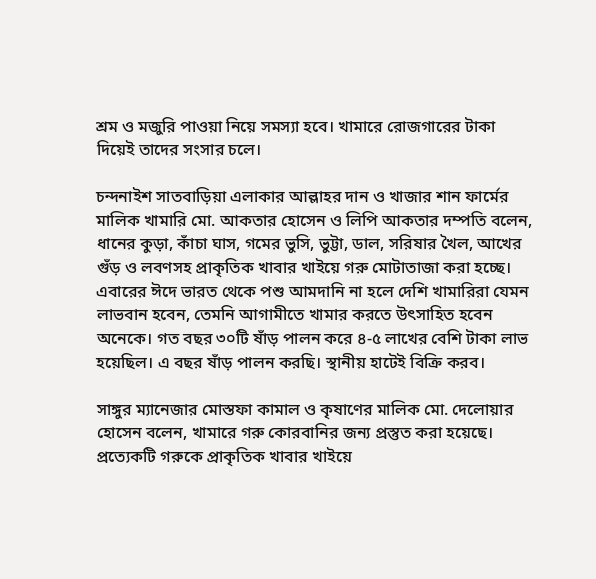শ্রম ও মজুরি পাওয়া নিয়ে সমস্যা হবে। খামারে রোজগারের টাকা দিয়েই তাদের সংসার চলে।

চন্দনাইশ সাতবাড়িয়া এলাকার আল্লাহর দান ও খাজার শান ফার্মের মালিক খামারি মো. আকতার হোসেন ও লিপি আকতার দম্পতি বলেন, ধানের কুড়া, কাঁচা ঘাস, গমের ভুসি, ভুট্টা, ডাল, সরিষার খৈল, আখের গুঁড় ও লবণসহ প্রাকৃতিক খাবার খাইয়ে গরু মোটাতাজা করা হচ্ছে। এবারের ঈদে ভারত থেকে পশু আমদানি না হলে দেশি খামারিরা যেমন লাভবান হবেন, তেমনি আগামীতে খামার করতে উৎসাহিত হবেন অনেকে। গত বছর ৩০টি ষাঁড় পালন করে ৪-৫ লাখের বেশি টাকা লাভ হয়েছিল। এ বছর ষাঁড় পালন করছি। স্থানীয় হাটেই বিক্রি করব।

সাঙ্গুর ম্যানেজার মোস্তফা কামাল ও কৃষাণের মালিক মো. দেলোয়ার হোসেন বলেন, খামারে গরু কোরবানির জন্য প্রস্তুত করা হয়েছে। প্রত্যেকটি গরুকে প্রাকৃতিক খাবার খাইয়ে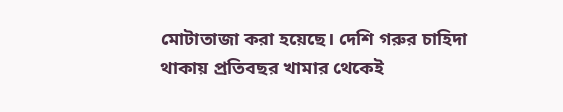মোটাতাজা করা হয়েছে। দেশি গরুর চাহিদা থাকায় প্রতিবছর খামার থেকেই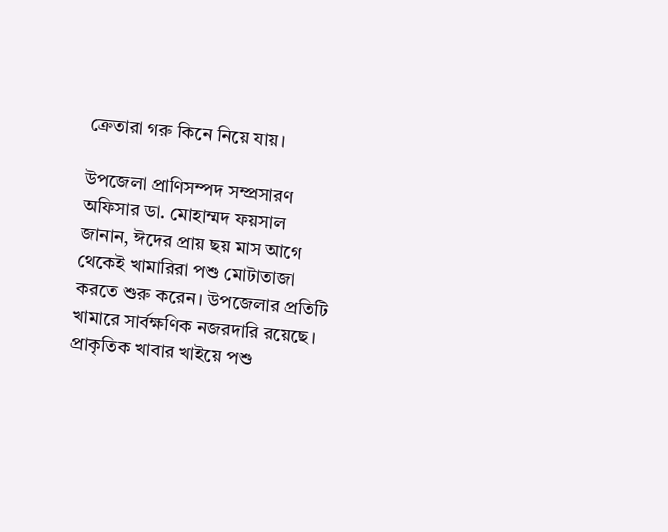ক্রেতারা গরু কিনে নিয়ে যায়।

উপজেলা প্রাণিসম্পদ সম্প্রসারণ অফিসার ডা. মোহাম্মদ ফয়সাল জানান, ঈদের প্রায় ছয় মাস আগে থেকেই খামারিরা পশু মোটাতাজা করতে শুরু করেন। উপজেলার প্রতিটি খামারে সার্বক্ষণিক নজরদারি রয়েছে। প্রাকৃতিক খাবার খাইয়ে পশু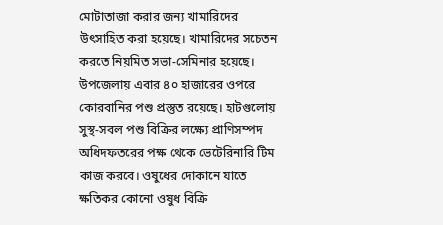মোটাতাজা করার জন্য খামারিদের উৎসাহিত করা হয়েছে। খামারিদের সচেতন করতে নিয়মিত সভা-সেমিনার হয়েছে। উপজেলায় এবার ৪০ হাজারের ওপরে কোরবানির পশু প্রস্তুত রয়েছে। হাটগুলোয় সুস্থ-সবল পশু বিক্রির লক্ষ্যে প্রাণিসম্পদ অধিদফতরের পক্ষ থেকে ভেটেরিনারি টিম কাজ করবে। ওষুধের দোকানে যাতে ক্ষতিকর কোনো ওষুধ বিক্রি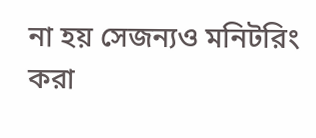না হয় সেজন্যও মনিটরিং করা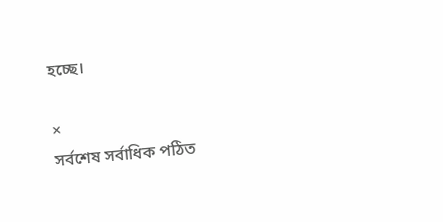হচ্ছে।

×
সর্বশেষ সর্বাধিক পঠিত